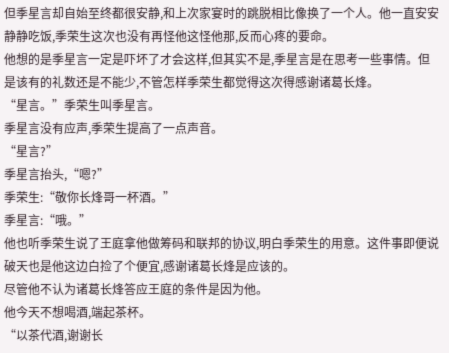但季星言却自始至终都很安静,和上次家宴时的跳脱相比像换了一个人。他一直安安静静吃饭,季荣生这次也没有再怪他这怪他那,反而心疼的要命。
他想的是季星言一定是吓坏了才会这样,但其实不是,季星言是在思考一些事情。但是该有的礼数还是不能少,不管怎样季荣生都觉得这次得感谢诸葛长烽。
“星言。”季荣生叫季星言。
季星言没有应声,季荣生提高了一点声音。
“星言?”
季星言抬头,“嗯?”
季荣生:“敬你长烽哥一杯酒。”
季星言:“哦。”
他也听季荣生说了王庭拿他做筹码和联邦的协议,明白季荣生的用意。这件事即便说破天也是他这边白捡了个便宜,感谢诸葛长烽是应该的。
尽管他不认为诸葛长烽答应王庭的条件是因为他。
他今天不想喝酒,端起茶杯。
“以茶代酒,谢谢长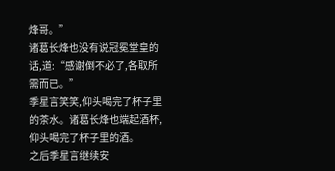烽哥。”
诸葛长烽也没有说冠冕堂皇的话,道:“感谢倒不必了,各取所需而已。”
季星言笑笑,仰头喝完了杯子里的茶水。诸葛长烽也端起酒杯,仰头喝完了杯子里的酒。
之后季星言继续安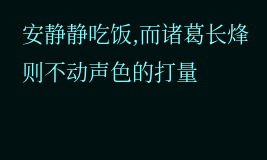安静静吃饭,而诸葛长烽则不动声色的打量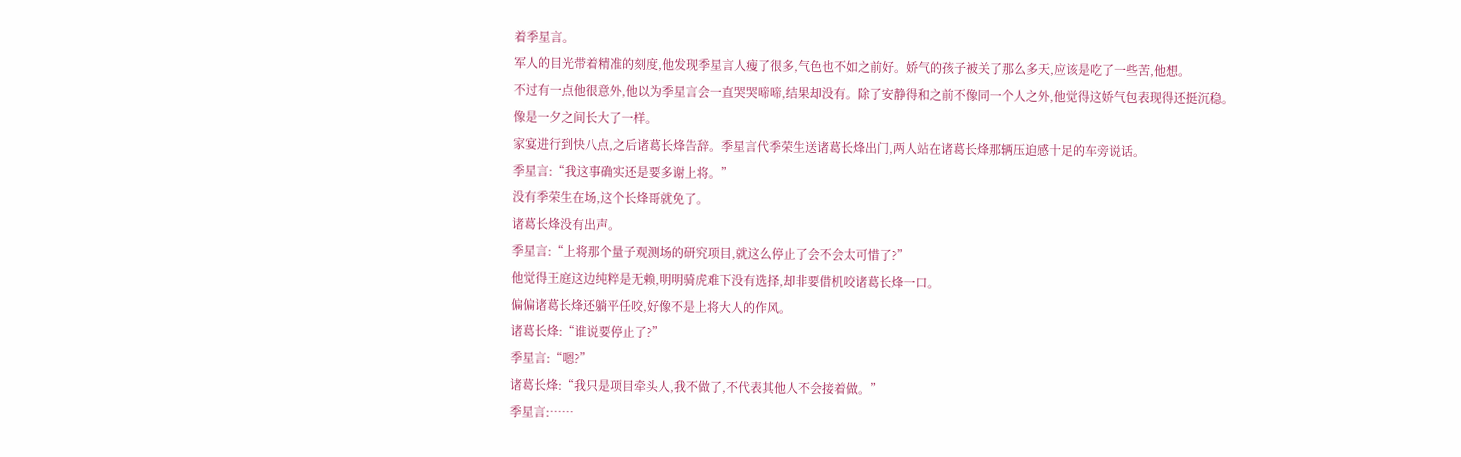着季星言。
军人的目光带着精准的刻度,他发现季星言人瘦了很多,气色也不如之前好。娇气的孩子被关了那么多天,应该是吃了一些苦,他想。
不过有一点他很意外,他以为季星言会一直哭哭啼啼,结果却没有。除了安静得和之前不像同一个人之外,他觉得这娇气包表现得还挺沉稳。
像是一夕之间长大了一样。
家宴进行到快八点,之后诸葛长烽告辞。季星言代季荣生送诸葛长烽出门,两人站在诸葛长烽那辆压迫感十足的车旁说话。
季星言:“我这事确实还是要多谢上将。”
没有季荣生在场,这个长烽哥就免了。
诸葛长烽没有出声。
季星言:“上将那个量子观测场的研究项目,就这么停止了会不会太可惜了?”
他觉得王庭这边纯粹是无赖,明明骑虎难下没有选择,却非要借机咬诸葛长烽一口。
偏偏诸葛长烽还躺平任咬,好像不是上将大人的作风。
诸葛长烽:“谁说要停止了?”
季星言:“嗯?”
诸葛长烽:“我只是项目牵头人,我不做了,不代表其他人不会接着做。”
季星言:……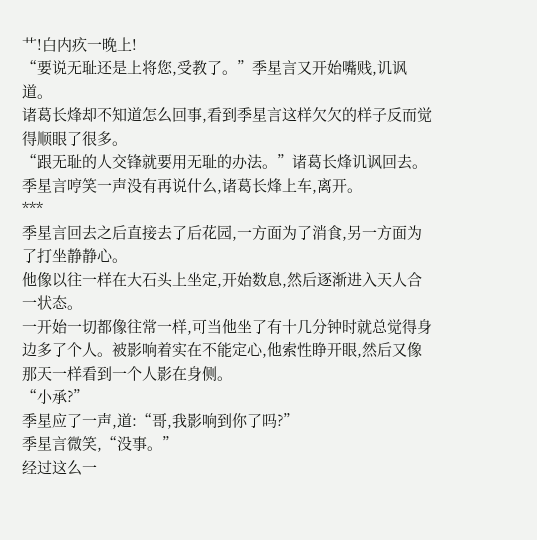艹!白内疚一晚上!
“要说无耻还是上将您,受教了。”季星言又开始嘴贱,讥讽道。
诸葛长烽却不知道怎么回事,看到季星言这样欠欠的样子反而觉得顺眼了很多。
“跟无耻的人交锋就要用无耻的办法。”诸葛长烽讥讽回去。
季星言哼笑一声没有再说什么,诸葛长烽上车,离开。
***
季星言回去之后直接去了后花园,一方面为了消食,另一方面为了打坐静静心。
他像以往一样在大石头上坐定,开始数息,然后逐渐进入天人合一状态。
一开始一切都像往常一样,可当他坐了有十几分钟时就总觉得身边多了个人。被影响着实在不能定心,他索性睁开眼,然后又像那天一样看到一个人影在身侧。
“小承?”
季星应了一声,道:“哥,我影响到你了吗?”
季星言微笑,“没事。”
经过这么一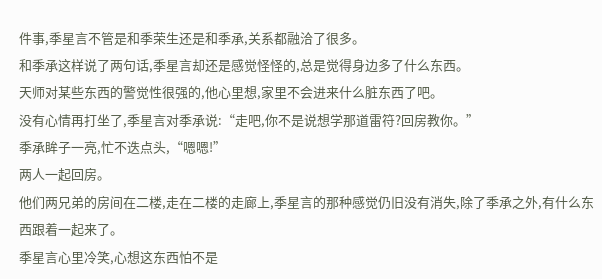件事,季星言不管是和季荣生还是和季承,关系都融洽了很多。
和季承这样说了两句话,季星言却还是感觉怪怪的,总是觉得身边多了什么东西。
天师对某些东西的警觉性很强的,他心里想,家里不会进来什么脏东西了吧。
没有心情再打坐了,季星言对季承说:“走吧,你不是说想学那道雷符?回房教你。”
季承眸子一亮,忙不迭点头,“嗯嗯!”
两人一起回房。
他们两兄弟的房间在二楼,走在二楼的走廊上,季星言的那种感觉仍旧没有消失,除了季承之外,有什么东西跟着一起来了。
季星言心里冷笑,心想这东西怕不是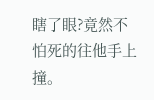瞎了眼?竟然不怕死的往他手上撞。